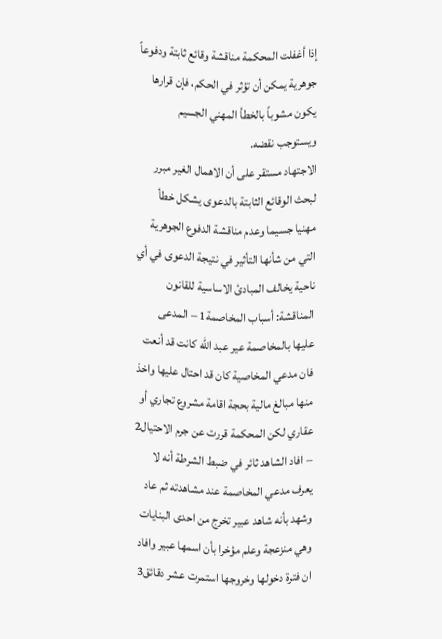إذا أغفلت المحكمة مناقشة وقائع ثابتة ودفوعاً جوهرية يمكن أن تؤثر في الحكم، فإن قرارها يكون مشوباً بالخطأ المهني الجسيم ويستوجب نقضه.
الاجتهاد مستقر على أن الاهمال الغير مبرر لبحث الوقائع الثابتة بالدعوى يشكل خطأ مهنيا جسيما وعدم مناقشة الدفوع الجوهرية التي من شأنها التأثير في نتيجة الدعوى في أي ناحية يخالف المبادئ الاساسية للقانون المناقشة: أسباب المخاصمة1 – المدعى عليها بالمخاصمة عير عبد الله كانت قد أنعت فان مدعي المخاصية كان قد احتال عليها واخذ منها مبالغ مالية بحجة اقامة مشروع تجاري أو عقاري لكن المحكمة قررت عن جرم الاحتيال2 – افاد الشاهد ثائر في ضبط الشرطة أنه لا يعرف مدعي المخاصمة عند مشاهدته ثم عاد وشهد بأنه شاهد عبير تخرج من احدى البنايات وهي منزعجة وعلم مؤخرا بأن اسمها عبير وافاد ان فترة دخولها وخروجها استمرت عشر دقائق3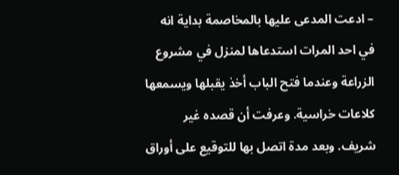– ادعت المدعى عليها بالمخاصمة بداية انه في احد المرات استدعاها لمنزل في مشروع الزراعة وعندما فتح الباب أخذ يقبلها ويسمعها كلاعات خراسية. وعرفت أن قصده غير شریف. وبعد مدة اتصل بها للتوقيع على أوراق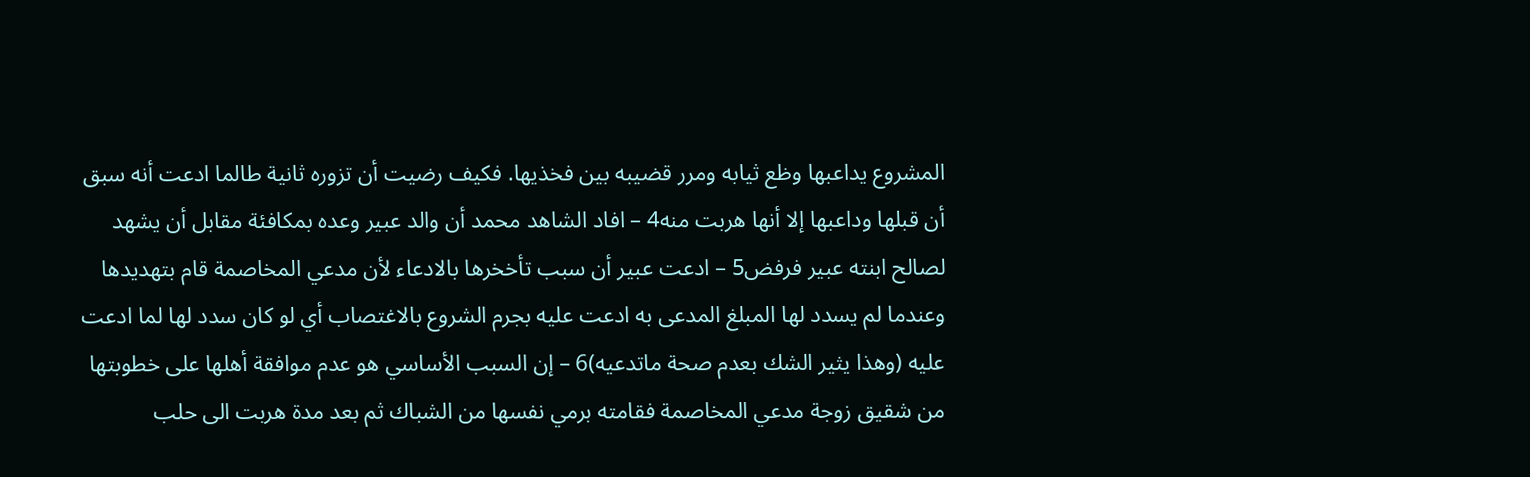المشروع يداعبها وظع ثيابه ومرر قضيبه بين فخذيها. فكيف رضيت أن تزوره ثانية طالما ادعت أنه سبق أن قبلها وداعبها إلا أنها هربت منه4 – افاد الشاهد محمد أن والد عبير وعده بمكافئة مقابل أن يشهد لصالح ابنته عبير فرفض5 – ادعت عبير أن سبب تأخخرها بالادعاء لأن مدعي المخاصمة قام بتهديدها وعندما لم يسدد لها المبلغ المدعى به ادعت عليه بجرم الشروع بالاغتصاب أي لو كان سدد لها لما ادعت عليه (وهذا يثير الشك بعدم صحة ماتدعيه)6 – إن السبب الأساسي هو عدم موافقة أهلها على خطوبتها من شقيق زوجة مدعي المخاصمة فقامته برمي نفسها من الشباك ثم بعد مدة هربت الى حلب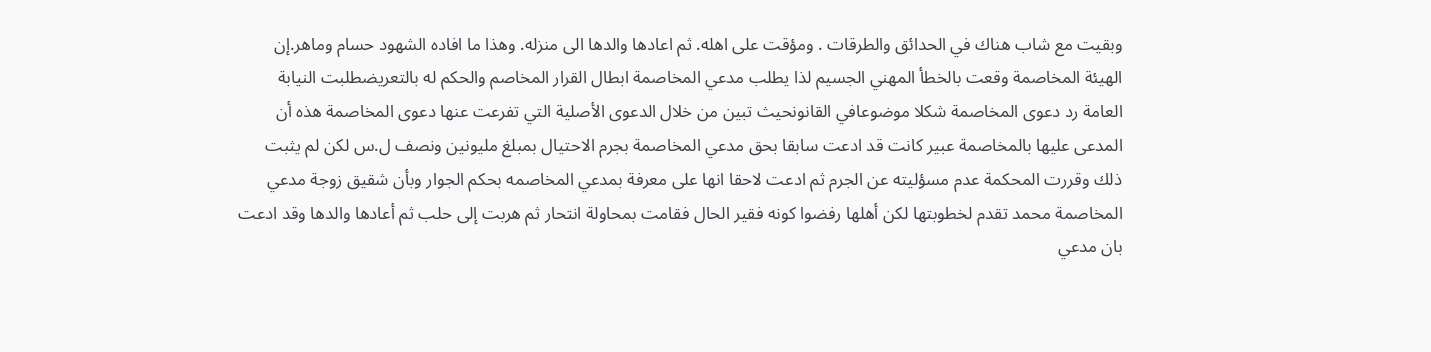وبقيت مع شاب هناك في الحدائق والطرقات . ومؤقت على اهله. ثم اعادها والدها الى منزله. وهذا ما افاده الشهود حسام وماهر.إن الهيئة المخاصمة وقعت بالخطأ المهني الجسيم لذا يطلب مدعي المخاصمة ابطال القرار المخاصم والحكم له بالتعريضطلبت النيابة العامة رد دعوى المخاصمة شكلا موضوعافي القانونحيث تبين من خلال الدعوى الأصلية التي تفرعت عنها دعوى المخاصمة هذه أن المدعى عليها بالمخاصمة عبير كانت قد ادعت سابقا بحق مدعي المخاصمة بجرم الاحتيال بمبلغ مليونين ونصف ل.س لكن لم يثبت ذلك وقررت المحكمة عدم مسؤليته عن الجرم ثم ادعت لاحقا انها على معرفة بمدعي المخاصمه بحكم الجوار وبأن شقيق زوجة مدعي المخاصمة محمد تقدم لخطوبتها لكن أهلها رفضوا كونه فقير الحال فقامت بمحاولة انتحار ثم هربت إلى حلب ثم أعادها والدها وقد ادعت بان مدعي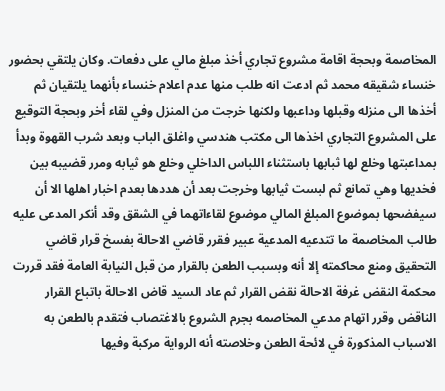المخاصمة وبحجة اقامة مشروع تجاري أخذ مبلغ مالي على دفعات. وكان يلتقي بحضور خنساء شقيقه محمد ثم ادعت انه طلب منها عدم اعلام خنساء بأنهما يلتقيان ثم أخذها الى منزله وقبلها وداعبها ولكنها خرجت من المنزل وفي لقاء أخر وبحجة التوقيع على المشروع التجاري اخذها الى مكتب هندسي واغلق الباب وبعد شرب القهوة وبدأ بمداعبتها وخلع لها ثبابها باستثناء اللباس الداخلي وخلع هو ثيابه ومرر قضيبه بين فخديها وهي تمانع ثم لبست ثيابها وخرجت بعد أن هددها بعدم اخبار اهلها الا أن سيفضحها بموضوع المبلغ المالي موضوع لقاءاتهما في الشقق وقد أنكر المدعى عليه طالب المخاصمة ما تتدعيه المدعية عبير فقرر قاضي الاحالة بفسخ قرار قاضي التحقيق ومنع محاكمته إلا أنه وبسبب الطعن بالقرار من قبل النيابة العامة فقد قررت محكمة النقض غرفة الاحالة نقض القرار ثم عاد السيد قاض الاحالة باتباع القرار الناقض وقرر اتهام مدعي المخاصمه بجرم الشروع بالاغتصاب فتقدم بالطعن به الاسباب المذكورة في لائحة الطعن وخلاصته أنه الرواية مركبة وفيها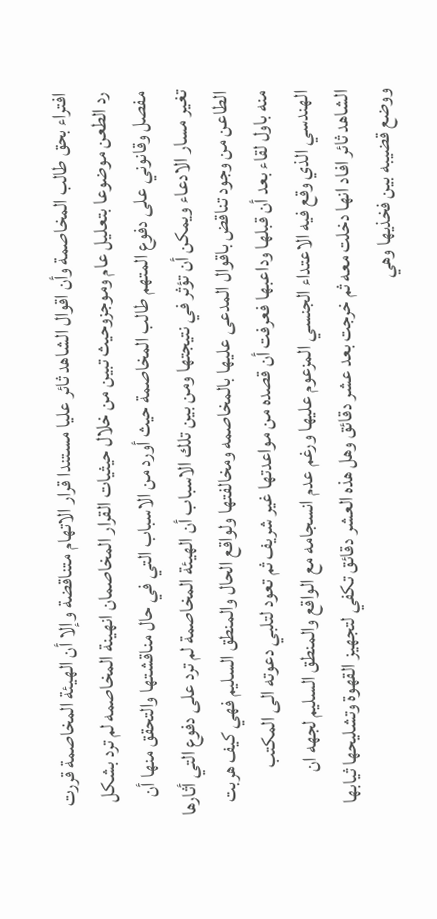افتراء بحق طالب المخاصمة وأن اقوال الشاهد ثائر عليا مستندا قرار الاتهام متناقضة وإلا أن الهيئة المخاصمة قررت رد الطعن موضوعا بتعليل عام وموجزوحيث تبين من خلال حيثيات القرار المخاصمان انهينة المخاصمه لم ترد بشكل مفصل وقانوني على دفوع المتهم طالب المخاصمة حيث أورد من الاسباب التي في حال مناقشتها والتحقق منها أن تغير مسار الادعاء ويمكن أن تؤثر في نتيجتها ومن بين تلك الاسباب أن الهيئة المخاصمة لم ترد على دفوع التي أثارها الطاعن من وجود تناقض باقوال المدعى عليها بالمخاصمه ومخالفتها ولواقع الحال والمنطق السليم فهي كيف هربت منه باول لقاء بعد أن قبلها وداعبها فعرفت أن قصده من مواعدتها غير شريف ثم تعود لتلبي دعوته الى المكتب الهندسي الذي وقع فيه الاعتداء الجنسي المزعوم عليها ورغم عدم انسجامه مع الواقع والمنطق السليم لجهه ان الشاهد ثائر افاد انها دخلت معه ثم خرجت بعد عشر دقائق وهل هذه العشر دقائق تكفي لتجهيز القهوة وتشليحها ثيابها ووضع قضيبه بين فخذيها وهي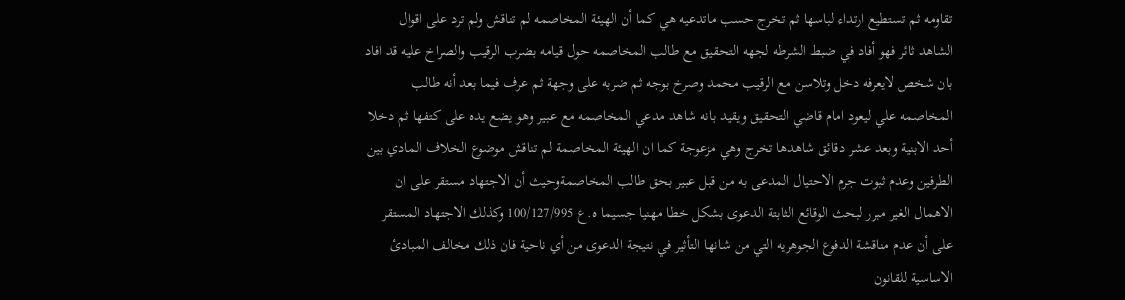تقاومه ثم تستطيع ارتداء لباسها ثم تخرج حسب ماتدعيه هي كما أن الهيئة المخاصمه لم تناقش ولم ترد على اقوال الشاهد ثائر فهو أفاد في ضبط الشرطه لجهه التحقيق مع طالب المخاصمه حول قيامه بضرب الرقيب والصراخ عليه قد افاد بان شخص لايعرفه دخل وتلاسن مع الرقيب محمد وصرخ بوجه ثم ضربه على وجهة ثم عرف فيما بعد أنه طالب المخاصمه علي ليعود امام قاضي التحقيق ويقيد بانه شاهد مدعي المخاصمه مع عبير وهو يضع يده على كتفها ثم دخلا أحد الابنية وبعد عشر دقائق شاهدها تخرج وهي مزعوجة كما ان الهيئة المخاصمة لم تناقش موضوع الخلاف المادي بين الطرفين وعدم ثبوت جرم الاحتيال المدعى به من قبل عبير بحق طالب المخاصمةوحيث أن الاجتهاد مستقر على ان الاهمال الغير مبرر لبحث الوقائع الثابتة الدعوى بشكل خطا مهنيا جسيما ه.ع 100/127/995 وكذلك الاجتهاد المستقر على أن عدم مناقشة الدفوع الجوهريه التي من شانها التأثير في نتيجة الدعوى من أي ناحية فان ذلك مخالف المبادئ الاساسية للقانون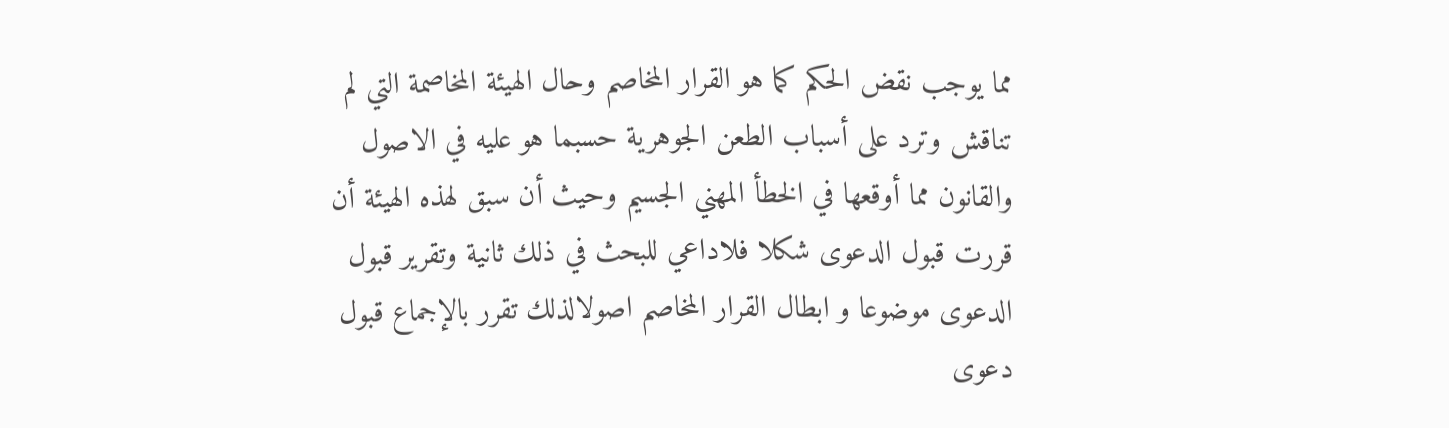مما يوجب نقض الحكم كما هو القرار المخاصم وحال الهيئة المخاصمة التي لم تناقش وترد على أسباب الطعن الجوهرية حسبما هو عليه في الاصول والقانون مما أوقعها في الخطأ المهني الجسيم وحيث أن سبق لهذه الهيئة أن قررت قبول الدعوى شكلا فلاداعي للبحث في ذلك ثانية وتقرير قبول الدعوى موضوعا و ابطال القرار المخاصم اصولالذلك تقرر بالإجماع قبول دعوى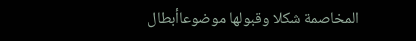المخاصمة شكلا وقبولها موضوعاأبطال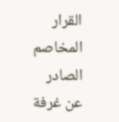القرار المخاصم الصادر عن غرفة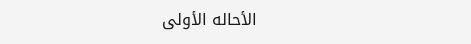الأحاله الأولى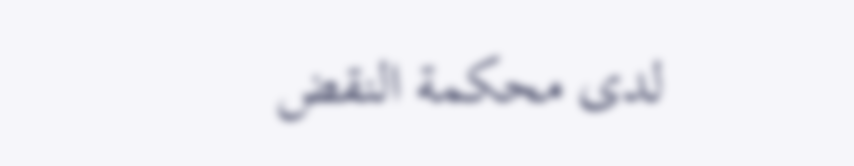لدى محكمة النقض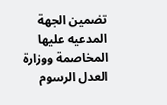تضمين الجهة المدعيه عليها المخاصمة ووزارة العدل الرسوم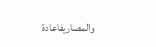والمصاريفاعادة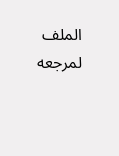الملف لمرجعه